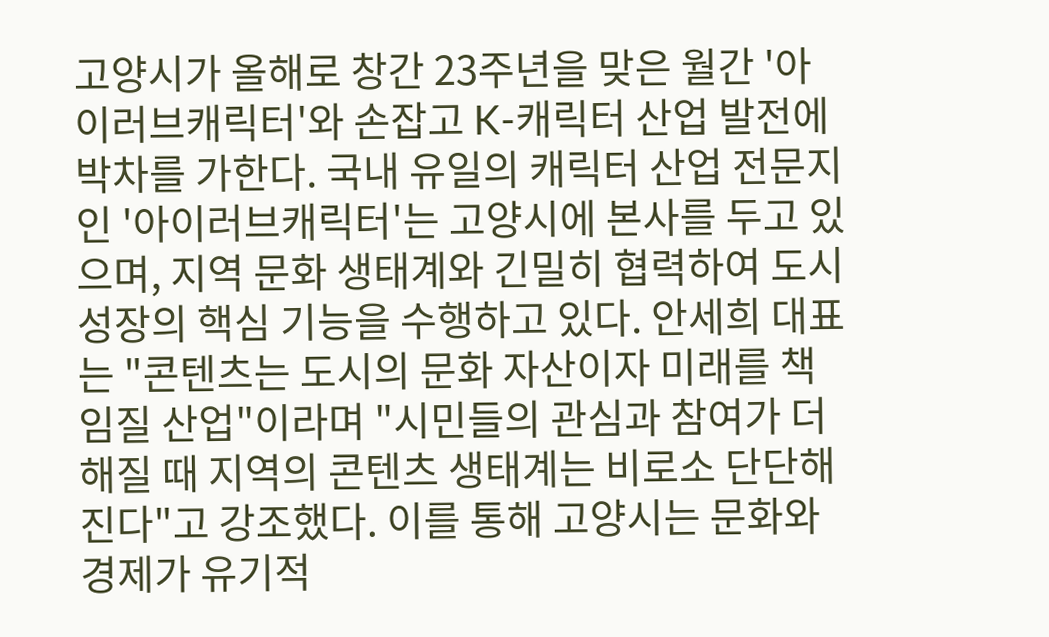고양시가 올해로 창간 23주년을 맞은 월간 '아이러브캐릭터'와 손잡고 K-캐릭터 산업 발전에 박차를 가한다. 국내 유일의 캐릭터 산업 전문지인 '아이러브캐릭터'는 고양시에 본사를 두고 있으며, 지역 문화 생태계와 긴밀히 협력하여 도시 성장의 핵심 기능을 수행하고 있다. 안세희 대표는 "콘텐츠는 도시의 문화 자산이자 미래를 책임질 산업"이라며 "시민들의 관심과 참여가 더해질 때 지역의 콘텐츠 생태계는 비로소 단단해진다"고 강조했다. 이를 통해 고양시는 문화와 경제가 유기적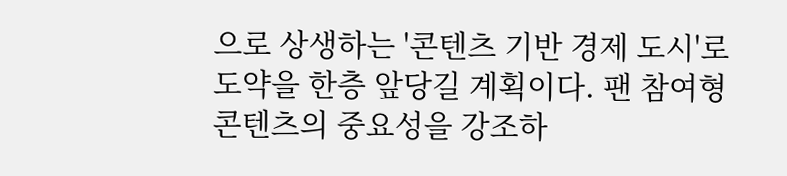으로 상생하는 '콘텐츠 기반 경제 도시'로 도약을 한층 앞당길 계획이다. 팬 참여형 콘텐츠의 중요성을 강조하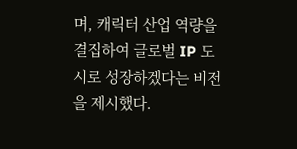며, 캐릭터 산업 역량을 결집하여 글로벌 IP 도시로 성장하겠다는 비전을 제시했다.